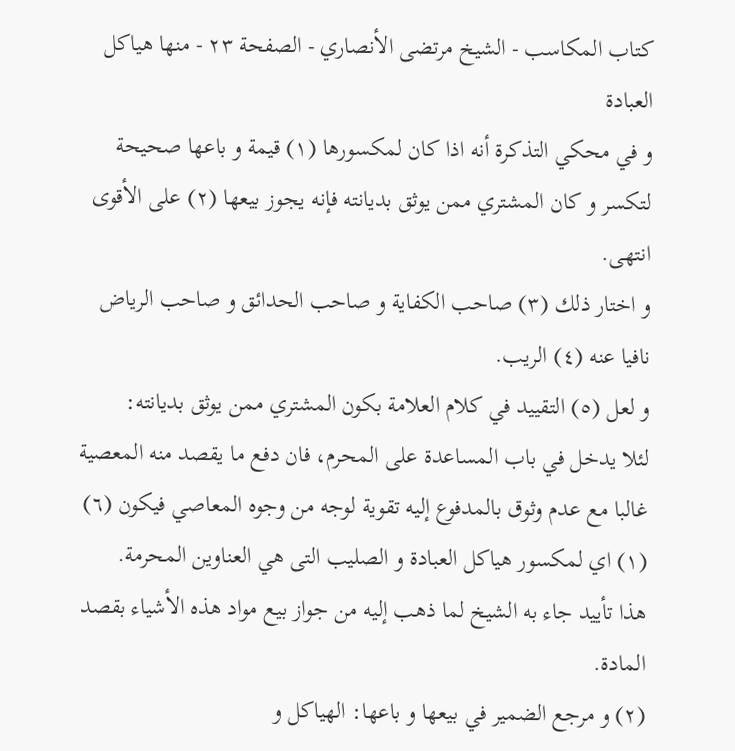كتاب المكاسب - الشيخ مرتضى الأنصاري - الصفحة ٢٣ - منها هياكل العبادة
و في محكي التذكرة أنه اذا كان لمكسورها (١) قيمة و باعها صحيحة لتكسر و كان المشتري ممن يوثق بديانته فإنه يجوز بيعها (٢) على الأقوى انتهى.
و اختار ذلك (٣) صاحب الكفاية و صاحب الحدائق و صاحب الرياض نافيا عنه (٤) الريب.
و لعل (٥) التقييد في كلام العلامة بكون المشتري ممن يوثق بديانته:
لئلا يدخل في باب المساعدة على المحرم، فان دفع ما يقصد منه المعصية غالبا مع عدم وثوق بالمدفوع إليه تقوية لوجه من وجوه المعاصي فيكون (٦)
(١) اي لمكسور هياكل العبادة و الصليب التى هي العناوين المحرمة.
هذا تأييد جاء به الشيخ لما ذهب إليه من جواز بيع مواد هذه الأشياء بقصد المادة.
(٢) و مرجع الضمير في بيعها و باعها: الهياكل و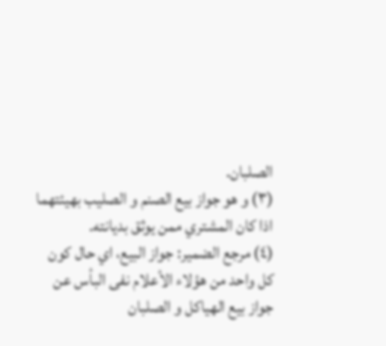الصلبان.
(٣) و هو جواز بيع الصنم و الصليب بهيئتهما اذا كان المشتري ممن يوثق بديانته.
(٤) مرجع الضمير: جواز البيع، اي حال كون كل واحد من هؤلاء الأعلام نفى البأس عن جواز بيع الهياكل و الصلبان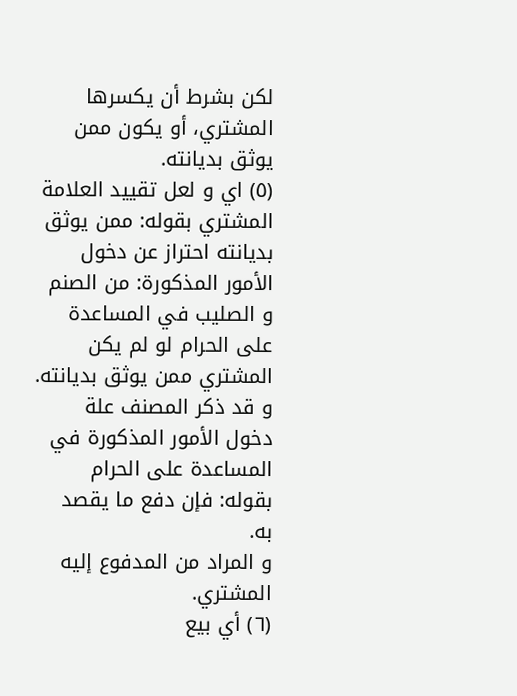لكن بشرط أن يكسرها المشتري، أو يكون ممن يوثق بديانته.
(٥) اي و لعل تقييد العلامة المشتري بقوله: ممن يوثق بديانته احتراز عن دخول الأمور المذكورة: من الصنم و الصليب في المساعدة على الحرام لو لم يكن المشتري ممن يوثق بديانته.
و قد ذكر المصنف علة دخول الأمور المذكورة في المساعدة على الحرام بقوله: فإن دفع ما يقصد به.
و المراد من المدفوع إليه المشتري.
(٦) أي بيع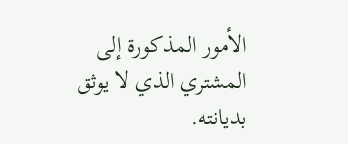الأمور المذكورة إلى المشتري الذي لا يوثق بديانته.